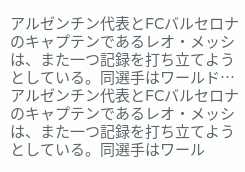アルゼンチン代表とFCバルセロナのキャプテンであるレオ・メッシは、また一つ記録を打ち立てようとしている。同選手はワールド…
アルゼンチン代表とFCバルセロナのキャプテンであるレオ・メッシは、また一つ記録を打ち立てようとしている。同選手はワール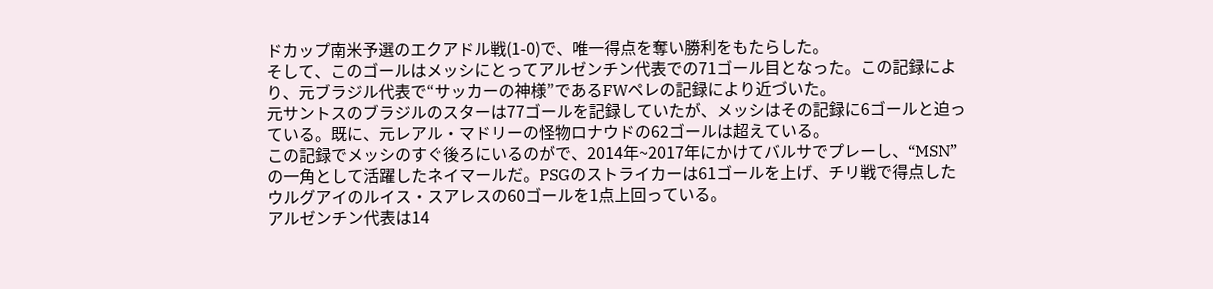ドカップ南米予選のエクアドル戦(1-0)で、唯一得点を奪い勝利をもたらした。
そして、このゴールはメッシにとってアルゼンチン代表での71ゴール目となった。この記録により、元ブラジル代表で“サッカーの神様”であるFWペレの記録により近づいた。
元サントスのブラジルのスターは77ゴールを記録していたが、メッシはその記録に6ゴールと迫っている。既に、元レアル・マドリーの怪物ロナウドの62ゴールは超えている。
この記録でメッシのすぐ後ろにいるのがで、2014年~2017年にかけてバルサでプレーし、“MSN”の一角として活躍したネイマールだ。PSGのストライカーは61ゴールを上げ、チリ戦で得点したウルグアイのルイス・スアレスの60ゴールを1点上回っている。
アルゼンチン代表は14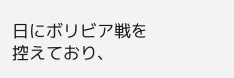日にボリビア戦を控えており、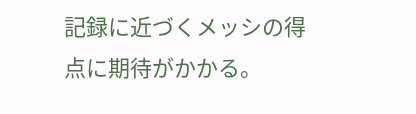記録に近づくメッシの得点に期待がかかる。